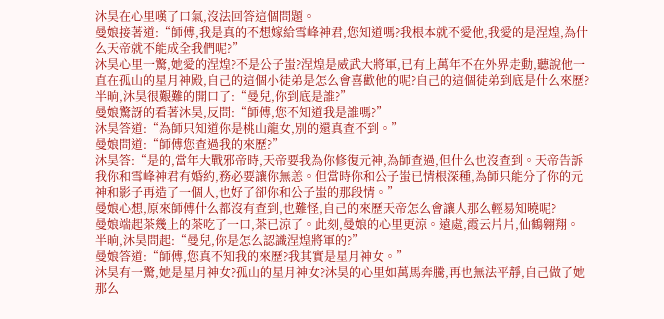沐昊在心里嘆了口氣,沒法回答這個問題。
曼娘接著道:“師傅,我是真的不想嫁給雪峰神君,您知道嗎?我根本就不愛他,我愛的是涅煌,為什么天帝就不能成全我們呢?”
沐昊心里一驚,她愛的涅煌?不是公子蚩?涅煌是威武大將軍,已有上萬年不在外界走動,聽說他一直在孤山的星月神殿,自己的這個小徒弟是怎么會喜歡他的呢?自己的這個徒弟到底是什么來歷?
半晌,沐昊很艱難的開口了:“曼兒,你到底是誰?”
曼娘驚訝的看著沐昊,反問:“師傅,您不知道我是誰嗎?”
沐昊答道:“為師只知道你是桃山龍女,別的還真查不到。”
曼娘問道:“師傅您查過我的來歷?”
沐昊答:“是的,當年大戰邪帝時,天帝要我為你修復元神,為師查過,但什么也沒查到。天帝告訴我你和雪峰神君有婚約,務必要讓你無恙。但當時你和公子蚩已情根深種,為師只能分了你的元神和影子再造了一個人,也好了卻你和公子蚩的那段情。”
曼娘心想,原來師傅什么都沒有查到,也難怪,自己的來歷天帝怎么會讓人那么輕易知曉呢?
曼娘端起茶幾上的茶吃了一口,茶已涼了。此刻,曼娘的心里更涼。遠處,霞云片片,仙鶴翱翔。
半晌,沐昊問起:“曼兒,你是怎么認識涅煌將軍的?”
曼娘答道:“師傅,您真不知我的來歷?我其實是星月神女。”
沐昊有一驚,她是星月神女?孤山的星月神女?沐昊的心里如萬馬奔騰,再也無法平靜,自己做了她那么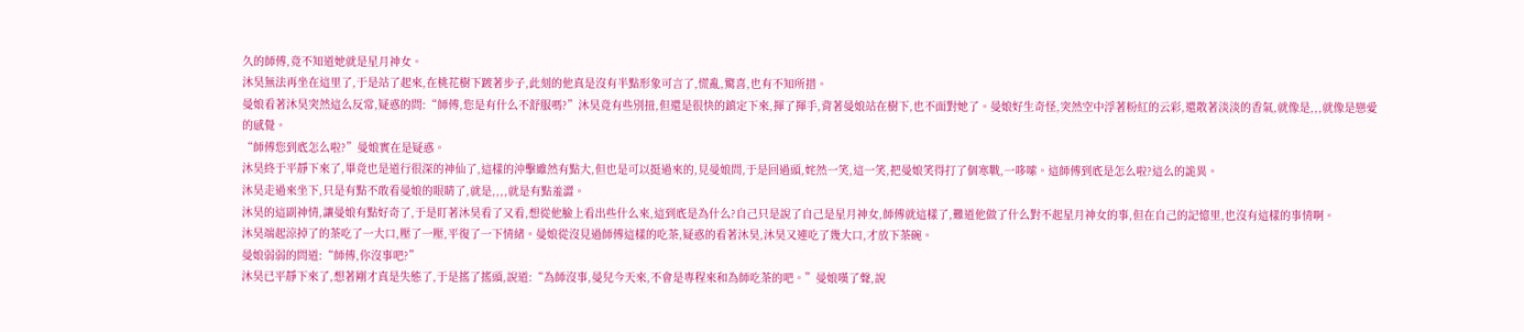久的師傅,竟不知道她就是星月神女。
沐昊無法再坐在這里了,于是站了起來,在桃花樹下踱著步子,此刻的他真是沒有半點形象可言了,慌亂,驚喜,也有不知所措。
曼娘看著沐昊突然這么反常,疑惑的問:“師傅,您是有什么不舒服嗎?”沐昊竟有些別扭,但還是很快的鎮定下來,揮了揮手,背著曼娘站在樹下,也不面對她了。曼娘好生奇怪,突然空中浮著粉紅的云彩,還散著淡淡的香氣,就像是,,,就像是戀愛的感覺。
“師傅您到底怎么啦?”曼娘實在是疑惑。
沐昊終于平靜下來了,畢竟也是道行很深的神仙了,這樣的沖擊雖然有點大,但也是可以挺過來的,見曼娘問,于是回過頭,姹然一笑,這一笑,把曼娘笑得打了個寒戰,一哆嗦。這師傅到底是怎么啦?這么的詭異。
沐昊走過來坐下,只是有點不敢看曼娘的眼睛了,就是,,,,就是有點羞澀。
沐昊的這副神情,讓曼娘有點好奇了,于是盯著沐昊看了又看,想從他臉上看出些什么來,這到底是為什么?自己只是說了自己是星月神女,師傅就這樣了,難道他做了什么對不起星月神女的事,但在自己的記憶里,也沒有這樣的事情啊。
沐昊端起涼掉了的茶吃了一大口,壓了一壓,平復了一下情緒。曼娘從沒見過師傅這樣的吃茶,疑惑的看著沐昊,沐昊又連吃了幾大口,才放下茶碗。
曼娘弱弱的問道:“師傅,你沒事吧?”
沐昊已平靜下來了,想著剛才真是失態了,于是搖了搖頭,說道:“為師沒事,曼兒今天來,不會是專程來和為師吃茶的吧。”曼娘嘆了聲,說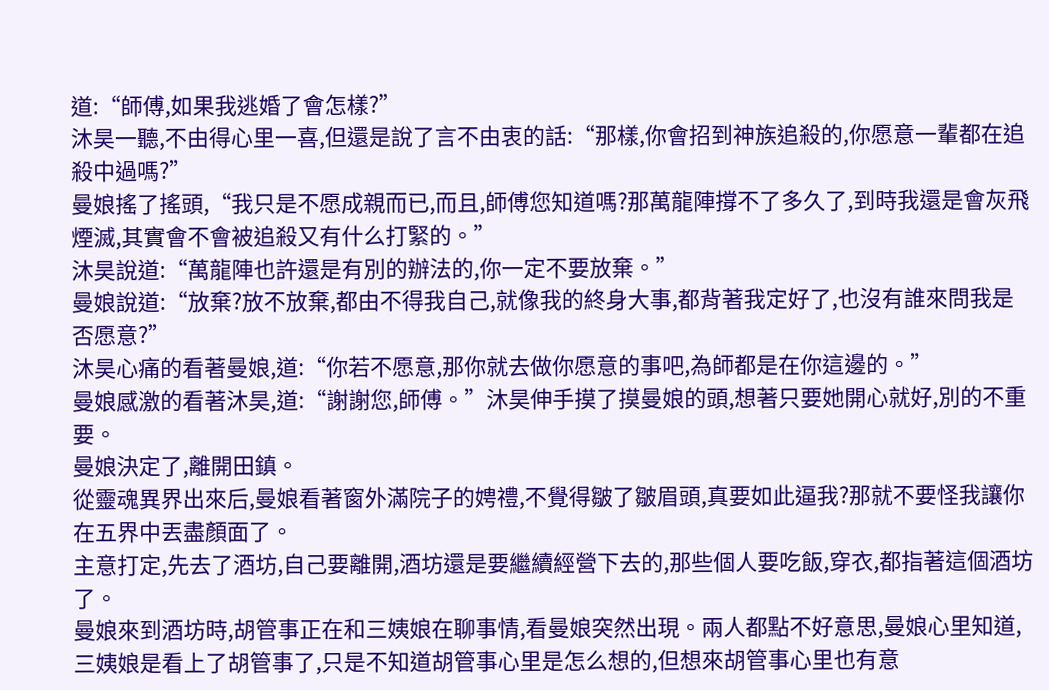道:“師傅,如果我逃婚了會怎樣?”
沐昊一聽,不由得心里一喜,但還是說了言不由衷的話:“那樣,你會招到神族追殺的,你愿意一輩都在追殺中過嗎?”
曼娘搖了搖頭,“我只是不愿成親而已,而且,師傅您知道嗎?那萬龍陣撐不了多久了,到時我還是會灰飛煙滅,其實會不會被追殺又有什么打緊的。”
沐昊說道:“萬龍陣也許還是有別的辦法的,你一定不要放棄。”
曼娘說道:“放棄?放不放棄,都由不得我自己,就像我的終身大事,都背著我定好了,也沒有誰來問我是否愿意?”
沐昊心痛的看著曼娘,道:“你若不愿意,那你就去做你愿意的事吧,為師都是在你這邊的。”
曼娘感激的看著沐昊,道:“謝謝您,師傅。”沐昊伸手摸了摸曼娘的頭,想著只要她開心就好,別的不重要。
曼娘決定了,離開田鎮。
從靈魂異界出來后,曼娘看著窗外滿院子的娉禮,不覺得皺了皺眉頭,真要如此逼我?那就不要怪我讓你在五界中丟盡顏面了。
主意打定,先去了酒坊,自己要離開,酒坊還是要繼續經營下去的,那些個人要吃飯,穿衣,都指著這個酒坊了。
曼娘來到酒坊時,胡管事正在和三姨娘在聊事情,看曼娘突然出現。兩人都點不好意思,曼娘心里知道,三姨娘是看上了胡管事了,只是不知道胡管事心里是怎么想的,但想來胡管事心里也有意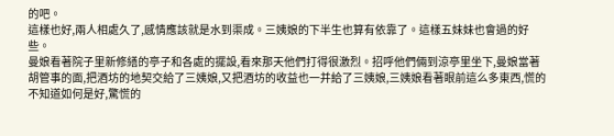的吧。
這樣也好,兩人相處久了,感情應該就是水到渠成。三姨娘的下半生也算有依靠了。這樣五妹妹也會過的好些。
曼娘看著院子里新修繕的亭子和各處的擺設,看來那天他們打得很激烈。招呼他們倆到涼亭里坐下,曼娘當著胡管事的面,把酒坊的地契交給了三姨娘,又把酒坊的收益也一并給了三姨娘,三姨娘看著眼前這么多東西,慌的不知道如何是好,驚慌的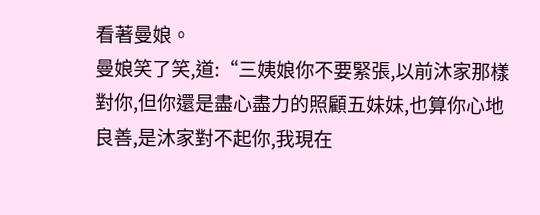看著曼娘。
曼娘笑了笑,道:“三姨娘你不要緊張,以前沐家那樣對你,但你還是盡心盡力的照顧五妹妹,也算你心地良善,是沐家對不起你,我現在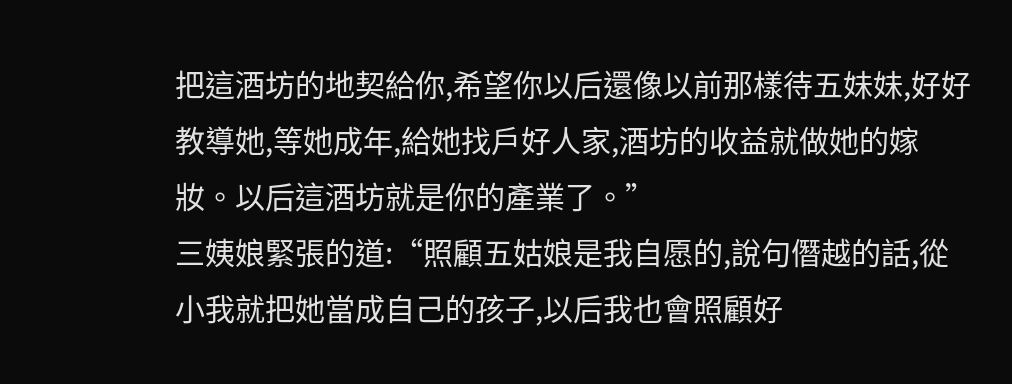把這酒坊的地契給你,希望你以后還像以前那樣待五妹妹,好好教導她,等她成年,給她找戶好人家,酒坊的收益就做她的嫁妝。以后這酒坊就是你的產業了。”
三姨娘緊張的道:“照顧五姑娘是我自愿的,說句僭越的話,從小我就把她當成自己的孩子,以后我也會照顧好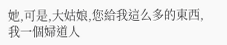她,可是,大姑娘,您給我這么多的東西,我一個婦道人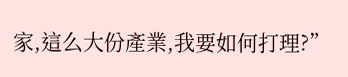家,這么大份產業,我要如何打理?”